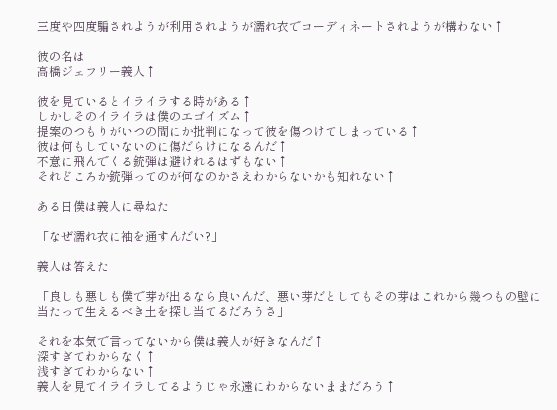三度や四度騙されようが利用されようが濡れ衣でコーディネートされようが構わない↑

彼の名は
高橋ジェフリー義人↑

彼を見ているとイライラする時がある↑
しかしそのイライラは僕のエゴイズム↑
提案のつもりがいつの間にか批判になって彼を傷つけてしまっている↑
彼は何もしていないのに傷だらけになるんだ↑
不意に飛んでくる銃弾は避けれるはずもない↑
それどころか銃弾ってのが何なのかさえわからないかも知れない↑

ある日僕は義人に尋ねた

「なぜ濡れ衣に袖を通すんだい?」

義人は答えた

「良しも悪しも僕で芽が出るなら良いんだ、悪い芽だとしてもその芽はこれから幾つもの壁に当たって生えるべき土を探し当てるだろうさ」

それを本気で言ってないから僕は義人が好きなんだ↑
深すぎてわからなく↑
浅すぎてわからない↑
義人を見てイライラしてるようじゃ永遠にわからないままだろう↑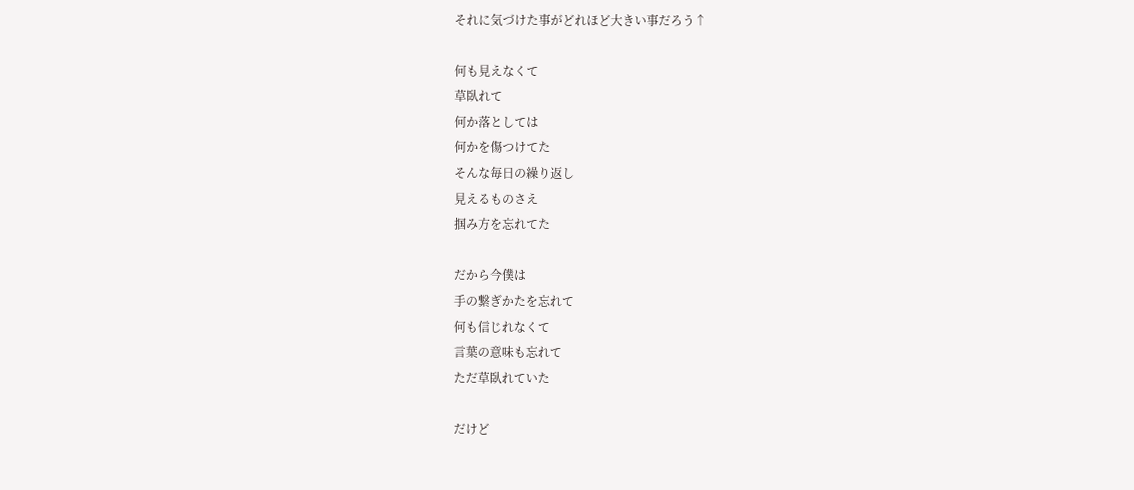それに気づけた事がどれほど大きい事だろう↑

何も見えなくて
草臥れて
何か落としては
何かを傷つけてた
そんな毎日の繰り返し
見えるものさえ
掴み方を忘れてた

だから今僕は
手の繋ぎかたを忘れて
何も信じれなくて
言葉の意味も忘れて
ただ草臥れていた

だけど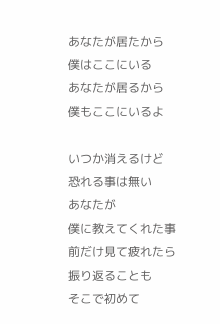あなたが居たから
僕はここにいる
あなたが居るから
僕もここにいるよ

いつか消えるけど
恐れる事は無い
あなたが
僕に教えてくれた事
前だけ見て疲れたら
振り返ることも
そこで初めて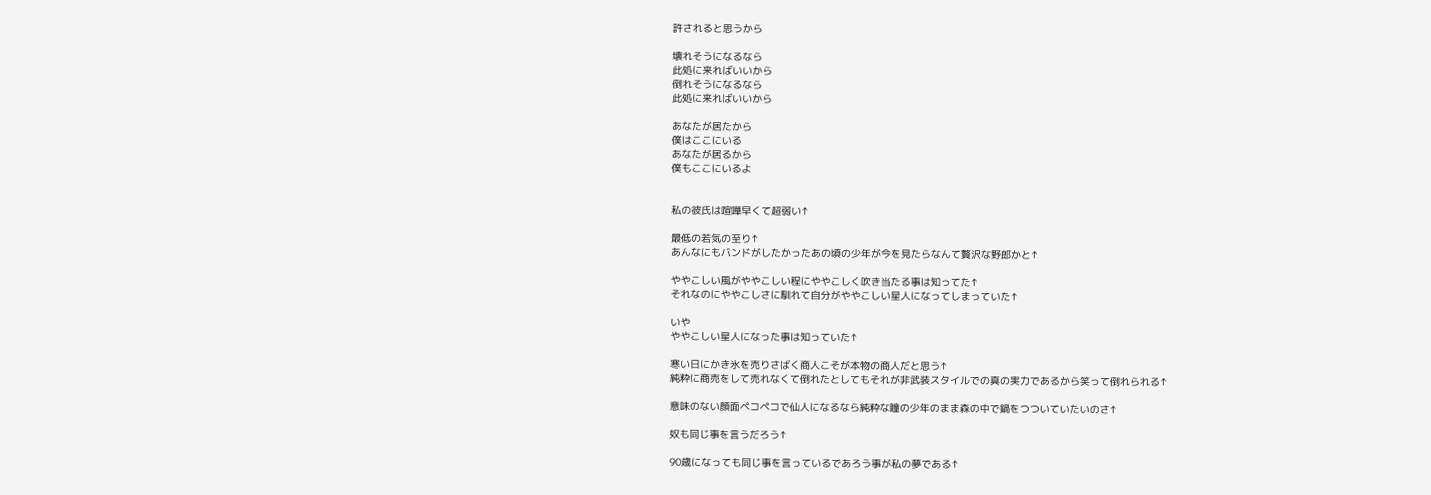許されると思うから

壊れそうになるなら
此処に来ればいいから
倒れそうになるなら
此処に来ればいいから

あなたが居たから
僕はここにいる
あなたが居るから
僕もここにいるよ


私の彼氏は喧嘩早くて超弱い↑

最低の若気の至り↑
あんなにもバンドがしたかったあの頃の少年が今を見たらなんて贅沢な野郎かと↑

ややこしい風がややこしい程にややこしく吹き当たる事は知ってた↑
それなのにややこしさに馴れて自分がややこしい星人になってしまっていた↑

いや
ややこしい星人になった事は知っていた↑

寒い日にかき氷を売りさばく商人こそが本物の商人だと思う↑
純粋に商売をして売れなくて倒れたとしてもそれが非武装スタイルでの真の実力であるから笑って倒れられる↑

意味のない顔面ペコペコで仙人になるなら純粋な瞳の少年のまま森の中で鍋をつついていたいのさ↑

奴も同じ事を言うだろう↑

90歳になっても同じ事を言っているであろう事が私の夢である↑